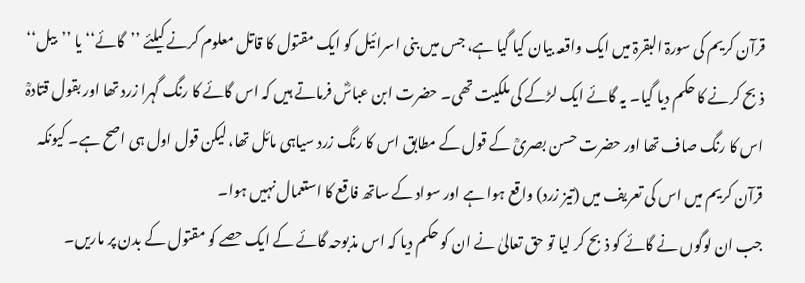قرآن کریم کی سورۃ البقرۃ میں ایک واقعہ بیان کیا گیا ہے، جس میں بنی اسرائیل کو ایک مقتول کا قاتل معلوم کرنے کیلئے ’’گائے‘‘ یا ’’بیل‘‘ ذبح کرنے کا حکم دیا گیا۔ یہ گائے ایک لڑکے کی ملکیت تھی۔ حضرت ابن عباسؓ فرماتے ہیں کہ اس گائے کا رنگ گہرا زرد تھا اور بقول قتادہؒ اس کا رنگ صاف تھا اور حضرت حسن بصریؒ کے قول کے مطابق اس کا رنگ زرد سیاہی مائل تھا، لیکن قول اول ہی اصح ہے۔ کیونکہ قرآن کریم میں اس کی تعریف میں (تیز زرد) واقع ہوا ہے اور سواد کے ساتھ فاقع کا استعمال نہیں ہوا۔
جب ان لوگوں نے گائے کو ذبح کر لیا تو حق تعالیٰ نے ان کو حکم دیا کہ اس مذبوحہ گائے کے ایک حصے کو مقتول کے بدن پر ماریں۔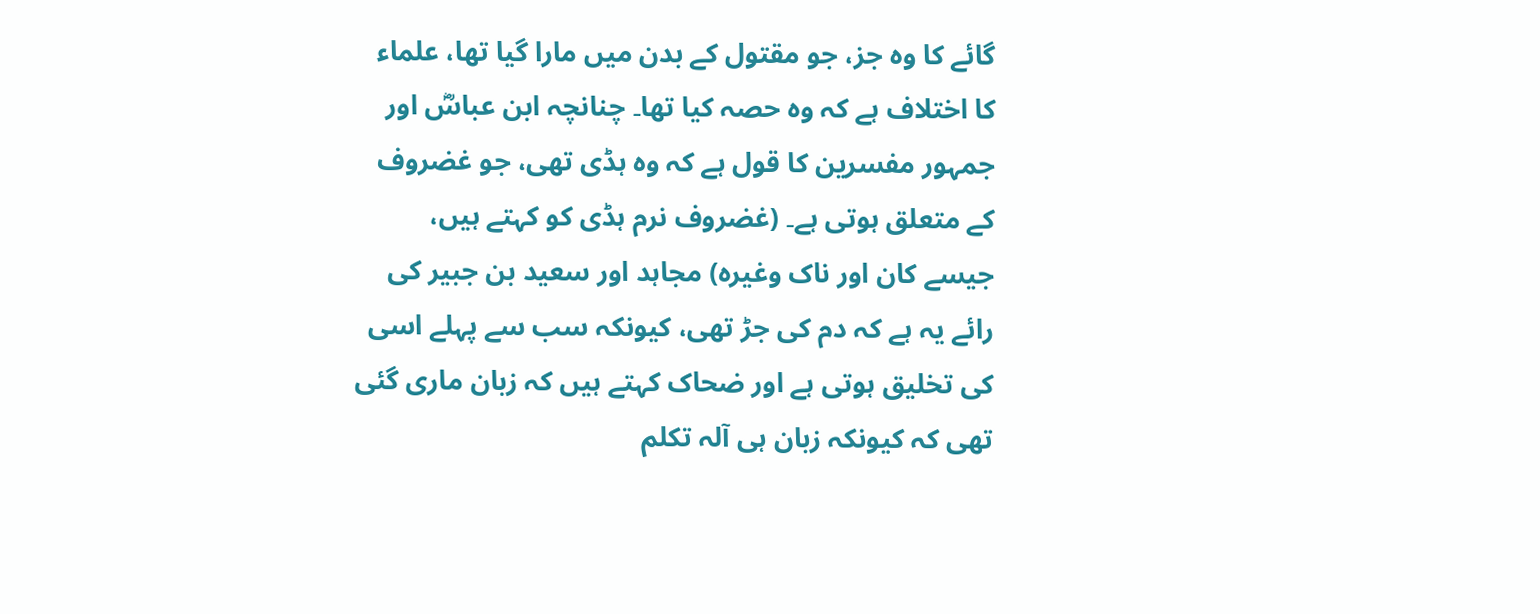گائے کا وہ جز، جو مقتول کے بدن میں مارا گیا تھا، علماء کا اختلاف ہے کہ وہ حصہ کیا تھا۔ چنانچہ ابن عباسؓ اور جمہور مفسرین کا قول ہے کہ وہ ہڈی تھی، جو غضروف کے متعلق ہوتی ہے۔ (غضروف نرم ہڈی کو کہتے ہیں، جیسے کان اور ناک وغیرہ) مجاہد اور سعید بن جبیر کی رائے یہ ہے کہ دم کی جڑ تھی، کیونکہ سب سے پہلے اسی کی تخلیق ہوتی ہے اور ضحاک کہتے ہیں کہ زبان ماری گئی تھی کہ کیونکہ زبان ہی آلہ تکلم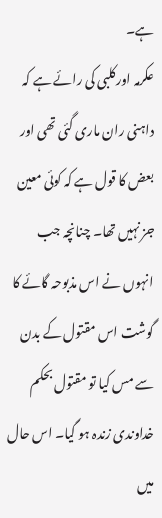ہے۔
عکرمہ اورکلبی کی رائے ہے کہ داہنی ران ماری گئی تھی اور بعض کا قول ہے کہ کوئی معین جز نہیں تھا۔ چنانچہ جب انہوں نے اس مذبوحہ گائے کا گوشت اس مقتول کے بدن سے مس کیا تو مقتول بحکم خداوندی زندہ ہو گیا۔ اس حال میں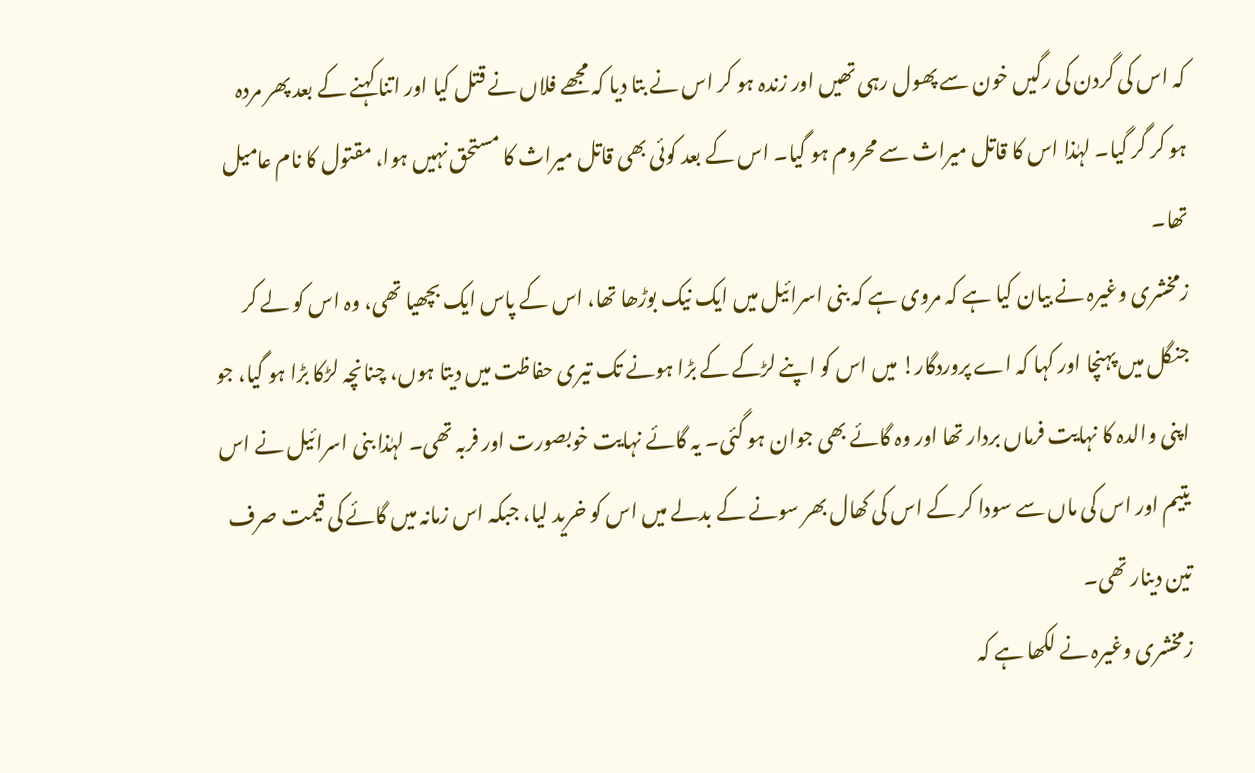کہ اس کی گردن کی رگیں خون سے پھول رہی تھیں اور زندہ ہو کر اس نے بتا دیا کہ مجھے فلاں نے قتل کیا اور اتنا کہنے کے بعد پھر مردہ ہو کر گر گیا۔ لہٰذا اس کا قاتل میراث سے محروم ہو گیا۔ اس کے بعد کوئی بھی قاتل میراث کا مستحق نہیں ہوا، مقتول کا نام عامیل تھا۔
زمخشری وغیرہ نے بیان کیا ہے کہ مروی ہے کہ بنی اسرائیل میں ایک نیک بوڑھا تھا، اس کے پاس ایک بچھیا تھی، وہ اس کو لے کر جنگل میں پہنچا اور کہا کہ اے پروردگار! میں اس کو اپنے لڑکے کے بڑا ہونے تک تیری حفاظت میں دیتا ہوں، چنانچہ لڑکا بڑا ہو گیا، جو اپنی والدہ کا نہایت فرماں بردار تھا اور وہ گائے بھی جوان ہو گئی۔ یہ گائے نہایت خوبصورت اور فربہ تھی۔ لہٰذا بنی اسرائیل نے اس یتیم اور اس کی ماں سے سودا کر کے اس کی کھال بھر سونے کے بدلے میں اس کو خرید لیا، جبکہ اس زمانہ میں گائے کی قیمت صرف تین دینار تھی۔
زمخشری وغیرہ نے لکھا ہے کہ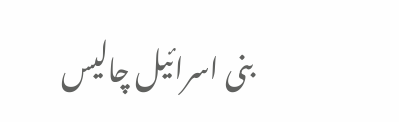بنی اسرائیل چالیس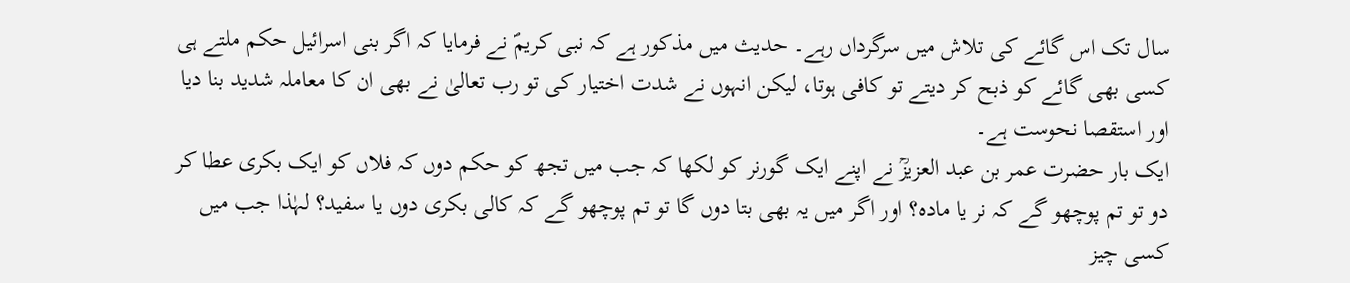سال تک اس گائے کی تلاش میں سرگرداں رہے۔ حدیث میں مذکور ہے کہ نبی کریمؐ نے فرمایا کہ اگر بنی اسرائیل حکم ملتے ہی کسی بھی گائے کو ذبح کر دیتے تو کافی ہوتا، لیکن انہوں نے شدت اختیار کی تو رب تعالیٰ نے بھی ان کا معاملہ شدید بنا دیا اور استقصا نحوست ہے۔
ایک بار حضرت عمر بن عبد العزیزؒ نے اپنے ایک گورنر کو لکھا کہ جب میں تجھ کو حکم دوں کہ فلاں کو ایک بکری عطا کر دو تو تم پوچھو گے کہ نر یا مادہ؟ اور اگر میں یہ بھی بتا دوں گا تو تم پوچھو گے کہ کالی بکری دوں یا سفید؟ لہٰذا جب میں کسی چیز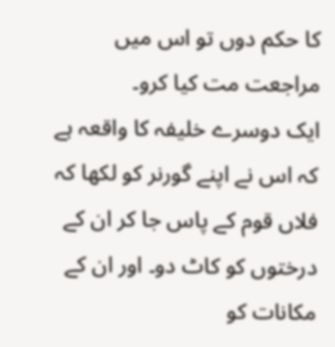کا حکم دوں تو اس میں مراجعت مت کیا کرو۔
ایک دوسرے خلیفہ کا واقعہ ہے کہ اس نے اپنے گورنر کو لکھا کہ فلاں قوم کے پاس جا کر ان کے درختوں کو کاٹ دو۔ اور ان کے مکانات کو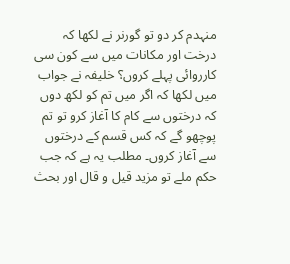منہدم کر دو تو گورنر نے لکھا کہ درخت اور مکانات میں سے کون سی کارروائی پہلے کروں؟ خلیفہ نے جواب میں لکھا کہ اگر میں تم کو لکھ دوں کہ درختوں سے کام کا آغاز کرو تو تم پوچھو گے کہ کس قسم کے درختوں سے آغاز کروں۔ مطلب یہ ہے کہ جب حکم ملے تو مزید قیل و قال اور بحث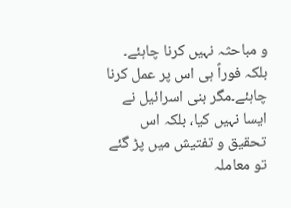و مباحثہ نہیں کرنا چاہئے۔ بلکہ فوراً ہی اس پر عمل کرنا چاہئے۔مگر بنی اسرائیل نے ایسا نہیں کیا، بلکہ اس تحقیق و تفتیش میں پڑ گئے تو معاملہ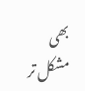بھی مشکل تر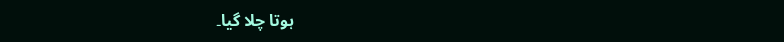ہوتا چلا گیا۔